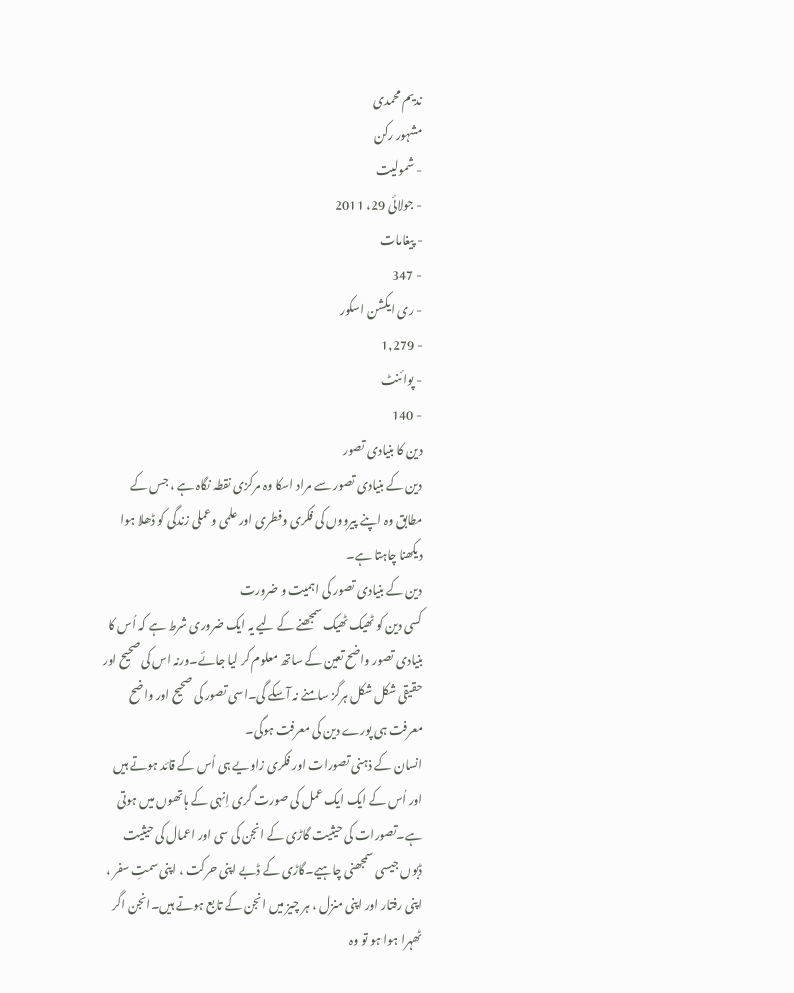ندیم محمدی
مشہور رکن
- شمولیت
- جولائی 29، 2011
- پیغامات
- 347
- ری ایکشن اسکور
- 1,279
- پوائنٹ
- 140
دین کا بنیادی تصور
دین کے بنیادی تصور سے مراد اسکا وہ مرکزی نقطہ نگاہ ہے ، جس کے مطابق وہ اپنے پیرووں کی فکری وفطری اور علمی وعملی زندگی کو ڈھلا ہوا دیکھنا چاہتا ہے۔
دین کے بنیادی تصور کی اہمیت و ضرورت
کسی دین کو ٹھیک ٹھیک سمجھنے کے لیے یہ ایک ضروری شرط ہے کہ اُس کا بنیادی تصور واضح تعین کے ساتھ معلوم کر لیا جائے۔ورنہ اس کی صحیح اور حقیقی شکل شکل ہرگز سامنے نہ آسکے گی۔اسی تصور کی صحیح اور واضح معرفت ہی پورے دین کی معرفت ہوگی۔
انسان کے ذہنی تصورات اور فکری زاویے ہی اُس کے قائد ہوتے ہیں اور اُس کے ایک ایک عمل کی صورت گری اِنہی کے ہاتھوں میں ہوتی ہے۔تصورات کی حیثیت گاڑی کے انجن کی سی اور اعمال کی حیثیت ڈبوں جیسی سمجھنی چاہیے۔گاڑی کے ڈبے اپنی حرکت ، اپنی سمتِ سفر ، اپنی رفتار اور اپنی منزل ، ہر چیز میں انجن کے تابع ہوتے ہیں۔انجن اگر ٹھہرا ہوا ہو تو وہ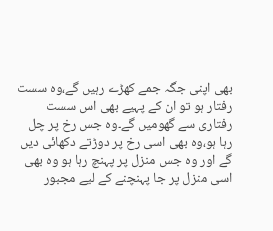بھی اپنی جگہ جمے کھڑے رہیں گے،وہ سست رفتار ہو تو ان کے پہیے بھی اس سست رفتاری سے گھومیں گے۔وہ جس رخ پر چل رہا ہو،وہ بھی اسی رخ پر دوڑتے دکھائی دیں گے اور وہ جس منزل پر پہنچ رہا ہو وہ بھی اسی منزل پر جا پہنچنے کے لیے مجبور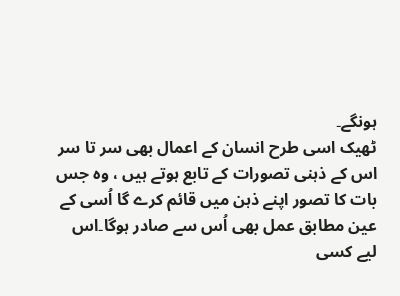ہونگے۔
ٹھیک اسی طرح انسان کے اعمال بھی سر تا سر اس کے ذہنی تصورات کے تابع ہوتے ہیں ، وہ جس بات کا تصور اپنے ذہن میں قائم کرے گا اُسی کے عین مطابق عمل بھی اُس سے صادر ہوگا۔اس لیے کسی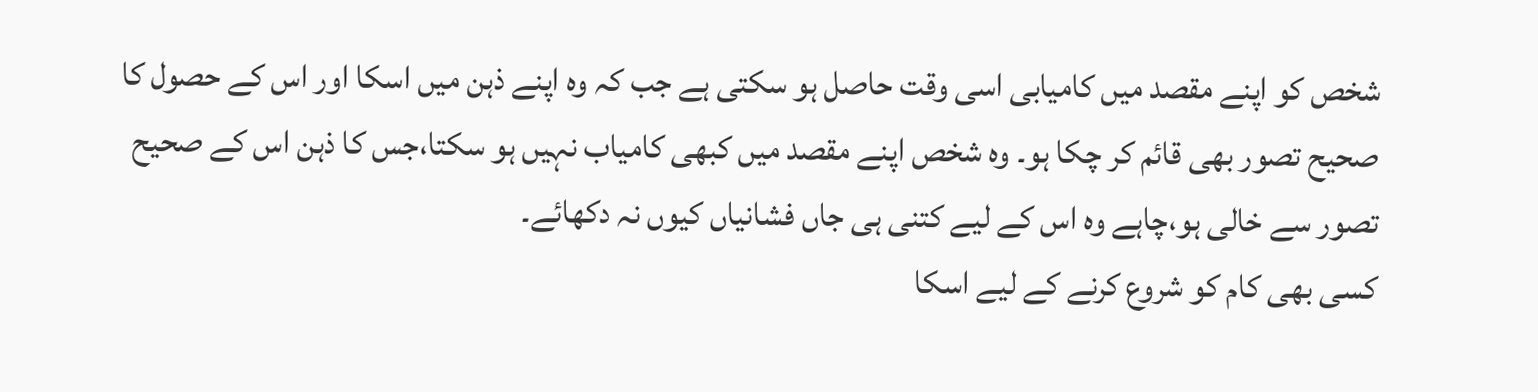شخص کو اپنے مقصد میں کامیابی اسی وقت حاصل ہو سکتی ہے جب کہ وہ اپنے ذہن میں اسکا اور اس کے حصول کا صحیح تصور بھی قائم کر چکا ہو۔ وہ شخص اپنے مقصد میں کبھی کامیاب نہیں ہو سکتا،جس کا ذہن اس کے صحیح تصور سے خالی ہو،چاہے وہ اس کے لیے کتنی ہی جاں فشانیاں کیوں نہ دکھائے۔
کسی بھی کام کو شروع کرنے کے لیے اسکا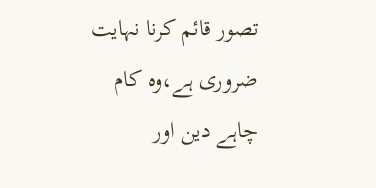تصور قائم کرنا نہایت ضروری ہے،وہ کام چاہے دین اور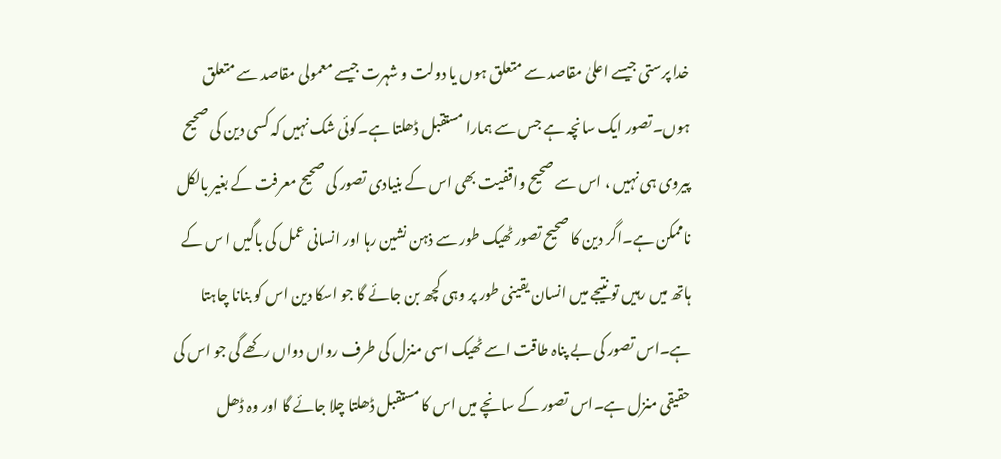خدا پرستی جیسے اعلیٰ مقاصد سے متعلق ہوں یا دولت و شہرت جیسے معمولی مقاصد سے متعلق ہوں۔تصور ایک سانچہ ہے جس سے ہمارا مستقبل ڈھلتا ہے۔کوئی شک نہیں کہ کسی دین کی صحیح پیروی ہی نہیں ، اس سے صحیح واقفیت بھی اس کے بنیادی تصور کی صحیح معرفت کے بغیر بالکل ناممکن ہے۔اگر دین کا صحیح تصور ٹھیک طور سے ذہن نشین رہا اور انسانی عمل کی باگیں ا س کے ہاتھ میں رہیں تو نتیجے میں انسان یقینی طور پر وہی کچھ بن جائے گا جو اسکا دین اس کو بنانا چاہتا ہے۔اس تصور کی بے پناہ طاقت اسے ٹھیک اسی منزل کی طرف رواں دواں رکھے گی جو اس کی حقیقی منزل ہے۔اس تصور کے سانچے میں اس کا مستقبل ڈھلتا چلا جائے گا اور وہ ڈھل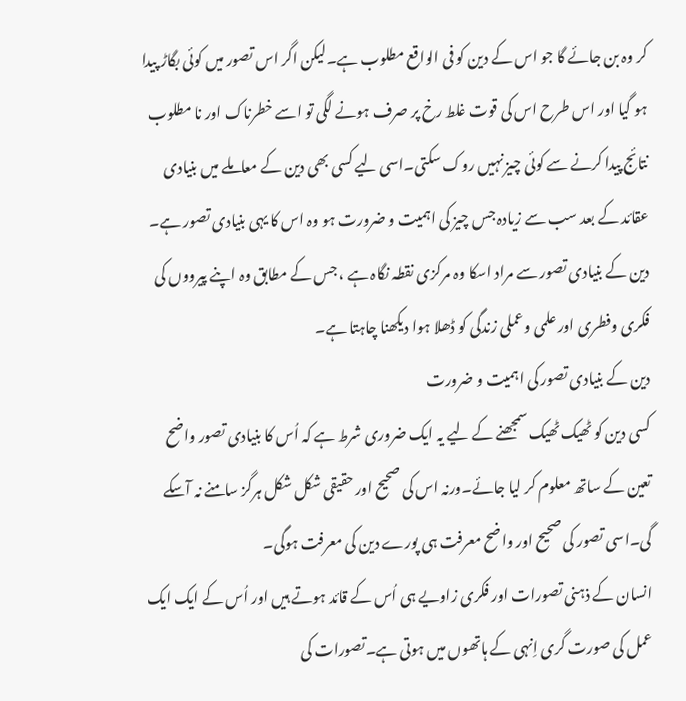کر وہ بن جائے گا جو اس کے دین کو فی الواقع مطلوب ہے۔لیکن اگر اس تصور میں کوئی بگاڑ پیدا ہو گیا اور اس طرح اس کی قوت غلط رخ پر صرف ہونے لگی تو اسے خطرناک اور نا مطلوب نتائج پیدا کرنے سے کوئی چیز نہیں روک سکتی۔اسی لیے کسی بھی دین کے معاملے میں بنیادی عقائد کے بعد سب سے زیادہ جس چیز کی اہمیت و ضرورت ہو وہ اس کا یہی بنیادی تصور ہے۔
دین کے بنیادی تصور سے مراد اسکا وہ مرکزی نقطہ نگاہ ہے ، جس کے مطابق وہ اپنے پیرووں کی فکری وفطری اور علمی وعملی زندگی کو ڈھلا ہوا دیکھنا چاہتا ہے۔
دین کے بنیادی تصور کی اہمیت و ضرورت
کسی دین کو ٹھیک ٹھیک سمجھنے کے لیے یہ ایک ضروری شرط ہے کہ اُس کا بنیادی تصور واضح تعین کے ساتھ معلوم کر لیا جائے۔ورنہ اس کی صحیح اور حقیقی شکل شکل ہرگز سامنے نہ آسکے گی۔اسی تصور کی صحیح اور واضح معرفت ہی پورے دین کی معرفت ہوگی۔
انسان کے ذہنی تصورات اور فکری زاویے ہی اُس کے قائد ہوتے ہیں اور اُس کے ایک ایک عمل کی صورت گری اِنہی کے ہاتھوں میں ہوتی ہے۔تصورات کی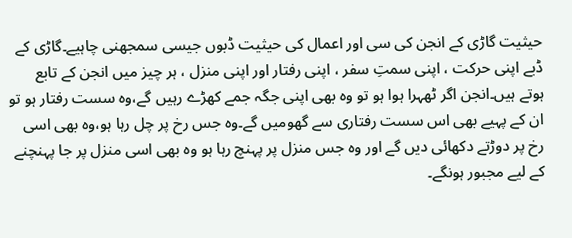حیثیت گاڑی کے انجن کی سی اور اعمال کی حیثیت ڈبوں جیسی سمجھنی چاہیے۔گاڑی کے ڈبے اپنی حرکت ، اپنی سمتِ سفر ، اپنی رفتار اور اپنی منزل ، ہر چیز میں انجن کے تابع ہوتے ہیں۔انجن اگر ٹھہرا ہوا ہو تو وہ بھی اپنی جگہ جمے کھڑے رہیں گے،وہ سست رفتار ہو تو ان کے پہیے بھی اس سست رفتاری سے گھومیں گے۔وہ جس رخ پر چل رہا ہو،وہ بھی اسی رخ پر دوڑتے دکھائی دیں گے اور وہ جس منزل پر پہنچ رہا ہو وہ بھی اسی منزل پر جا پہنچنے کے لیے مجبور ہونگے۔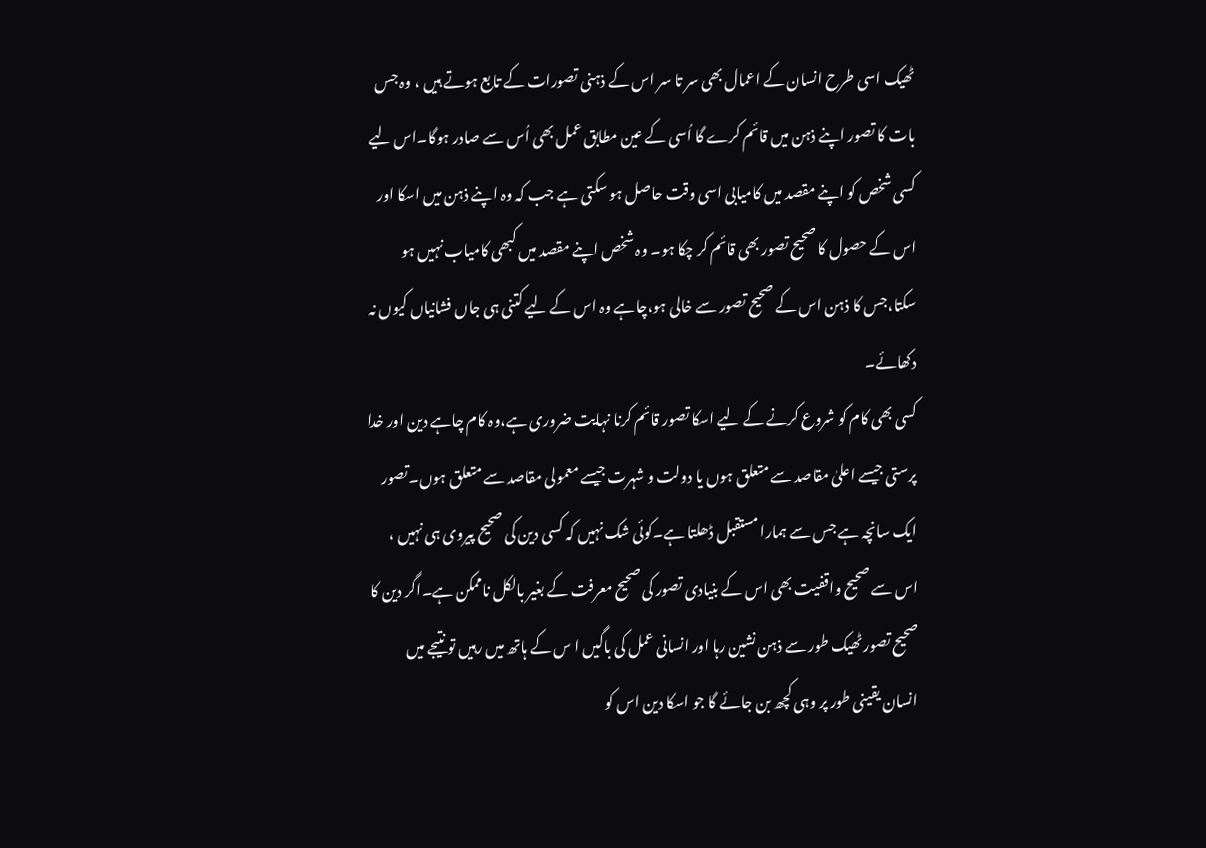ٹھیک اسی طرح انسان کے اعمال بھی سر تا سر اس کے ذہنی تصورات کے تابع ہوتے ہیں ، وہ جس بات کا تصور اپنے ذہن میں قائم کرے گا اُسی کے عین مطابق عمل بھی اُس سے صادر ہوگا۔اس لیے کسی شخص کو اپنے مقصد میں کامیابی اسی وقت حاصل ہو سکتی ہے جب کہ وہ اپنے ذہن میں اسکا اور اس کے حصول کا صحیح تصور بھی قائم کر چکا ہو۔ وہ شخص اپنے مقصد میں کبھی کامیاب نہیں ہو سکتا،جس کا ذہن اس کے صحیح تصور سے خالی ہو،چاہے وہ اس کے لیے کتنی ہی جاں فشانیاں کیوں نہ دکھائے۔
کسی بھی کام کو شروع کرنے کے لیے اسکا تصور قائم کرنا نہایت ضروری ہے،وہ کام چاہے دین اور خدا پرستی جیسے اعلیٰ مقاصد سے متعلق ہوں یا دولت و شہرت جیسے معمولی مقاصد سے متعلق ہوں۔تصور ایک سانچہ ہے جس سے ہمارا مستقبل ڈھلتا ہے۔کوئی شک نہیں کہ کسی دین کی صحیح پیروی ہی نہیں ، اس سے صحیح واقفیت بھی اس کے بنیادی تصور کی صحیح معرفت کے بغیر بالکل ناممکن ہے۔اگر دین کا صحیح تصور ٹھیک طور سے ذہن نشین رہا اور انسانی عمل کی باگیں ا س کے ہاتھ میں رہیں تو نتیجے میں انسان یقینی طور پر وہی کچھ بن جائے گا جو اسکا دین اس کو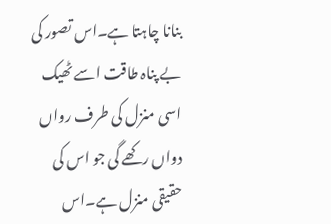بنانا چاہتا ہے۔اس تصور کی بے پناہ طاقت اسے ٹھیک اسی منزل کی طرف رواں دواں رکھے گی جو اس کی حقیقی منزل ہے۔اس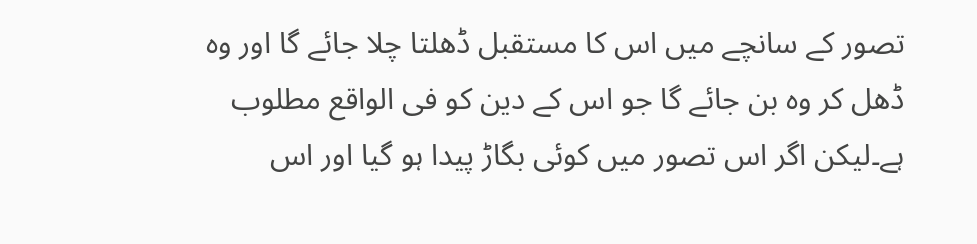تصور کے سانچے میں اس کا مستقبل ڈھلتا چلا جائے گا اور وہ ڈھل کر وہ بن جائے گا جو اس کے دین کو فی الواقع مطلوب ہے۔لیکن اگر اس تصور میں کوئی بگاڑ پیدا ہو گیا اور اس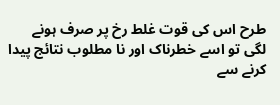طرح اس کی قوت غلط رخ پر صرف ہونے لگی تو اسے خطرناک اور نا مطلوب نتائج پیدا کرنے سے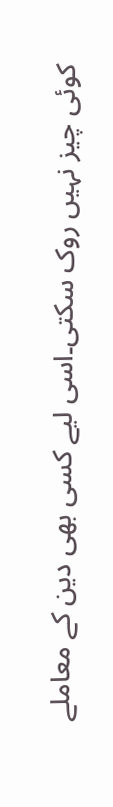کوئی چیز نہیں روک سکتی۔اسی لیے کسی بھی دین کے معاملے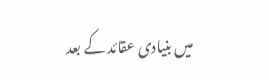میں بنیادی عقائد کے بعد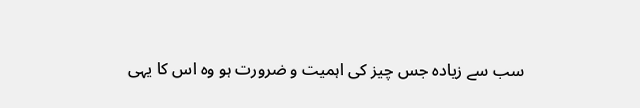سب سے زیادہ جس چیز کی اہمیت و ضرورت ہو وہ اس کا یہی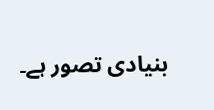بنیادی تصور ہے۔